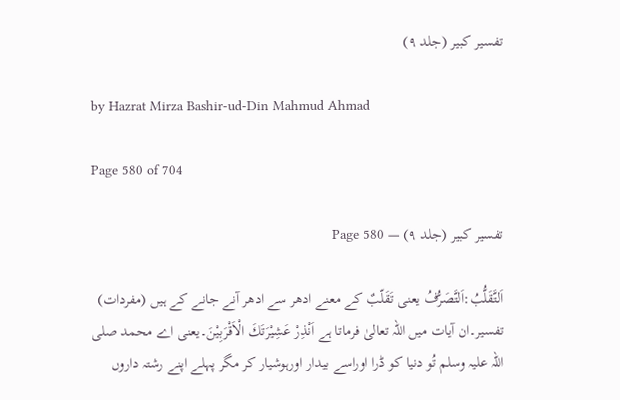تفسیر کبیر (جلد ۹)

by Hazrat Mirza Bashir-ud-Din Mahmud Ahmad

Page 580 of 704

تفسیر کبیر (جلد ۹) — Page 580

اَلتَّقَلُّبُ:اَلتَّصَرُّفُ یعنی تَقَلّبٌ کے معنے ادھر سے ادھر آنے جانے کے ہیں (مفردات) تفسیر۔ان آیات میں اللہ تعالیٰ فرماتا ہے اَنْذِرْ عَشِيْرَتَكَ الْاَقْرَبِيْنَ۔یعنی اے محمد صلی اللہ علیہ وسلم تُو دنیا کو ڈرا اوراسے بیدار اورہوشیار کر مگر پہلے اپنے رشتہ داروں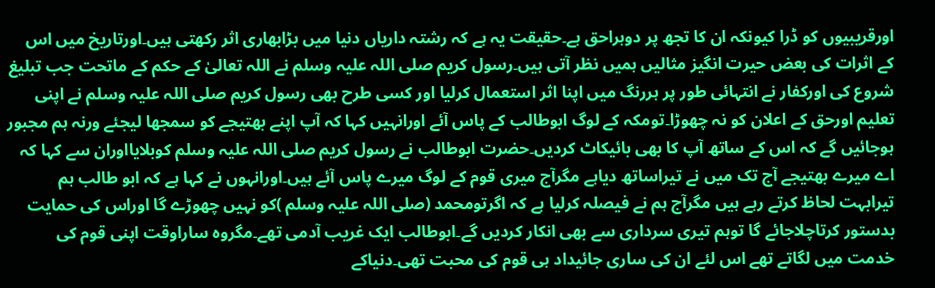اورقریبیوں کو ڈرا کیونکہ ان کا تجھ پر دوہراحق ہے۔حقیقت یہ ہے کہ رشتہ داریاں دنیا میں بڑابھاری اثر رکھتی ہیں۔اورتاریخ میں اس کے اثرات کی بعض حیرت انگیز مثالیں ہمیں نظر آتی ہیں۔رسول کریم صلی اللہ علیہ وسلم نے اللہ تعالیٰ کے حکم کے ماتحت جب تبلیغ شروع کی اورکفار نے انتہائی طور پر ہررنگ میں اپنا اثر استعمال کرلیا اور کسی طرح بھی رسول کریم صلی اللہ علیہ وسلم نے اپنی تعلیم اورحق کے اعلان کو نہ چھوڑا۔تومکہ کے لوگ ابوطالب کے پاس آئے اورانہیں کہا کہ آپ اپنے بھتیجے کو سمجھا لیجئے ورنہ ہم مجبور ہوجائیں گے کہ اس کے ساتھ آپ کا بھی بائیکاٹ کردیں۔حضرت ابوطالب نے رسول کریم صلی اللہ علیہ وسلم کوبلایااوران سے کہا کہ اے میرے بھتیجے آج تک میں نے تیراساتھ دیاہے مگرآج میری قوم کے لوگ میرے پاس آئے ہیں۔اورانہوں نے کہا ہے کہ ابو طالب ہم تیرابہت لحاظ کرتے رہے ہیں مگرآج ہم نے فیصلہ کرلیا ہے کہ اگرتومحمد (صلی اللہ علیہ وسلم )کو نہیں چھوڑے گا اوراس کی حمایت بدستور کرتاچلاجائے گا توہم تیری سرداری سے بھی انکار کردیں گے۔ابوطالب ایک غریب آدمی تھے۔مگروہ ساراوقت اپنی قوم کی خدمت میں لگاتے تھے اس لئے ان کی ساری جائیداد ہی قوم کی محبت تھی۔دنیاکے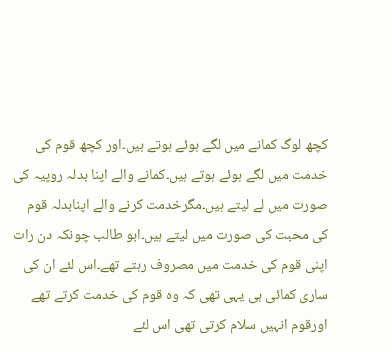کچھ لوگ کمانے میں لگے ہوئے ہوتے ہیں۔اور کچھ قوم کی خدمت میں لگے ہوئے ہوتے ہیں۔کمانے والے اپنا بدلہ روپیہ کی صورت میں لے لیتے ہیں۔مگرخدمت کرنے والے اپنابدلہ قوم کی محبت کی صورت میں لیتے ہیں۔ابو طالب چونکہ دن رات اپنی قوم کی خدمت میں مصروف رہتے تھے۔اس لئے ان کی ساری کمائی ہی یہی تھی کہ وہ قوم کی خدمت کرتے تھے اورقوم انہیں سلام کرتی تھی اس لئے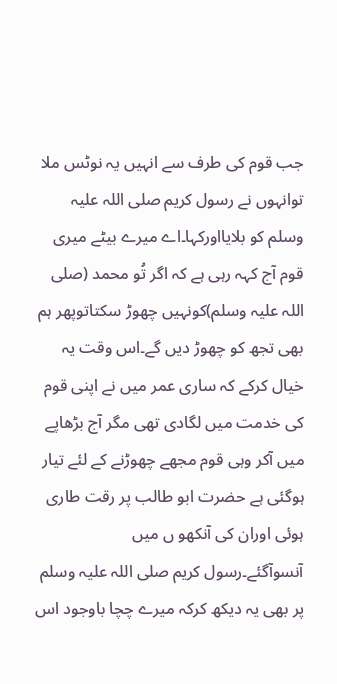جب قوم کی طرف سے انہیں یہ نوٹس ملا توانہوں نے رسول کریم صلی اللہ علیہ وسلم کو بلایااورکہا۔اے میرے بیٹے میری قوم آج کہہ رہی ہے کہ اگر تُو محمد (صلی اللہ علیہ وسلم)کونہیں چھوڑ سکتاتوپھر ہم بھی تجھ کو چھوڑ دیں گے۔اس وقت یہ خیال کرکے کہ ساری عمر میں نے اپنی قوم کی خدمت میں لگادی تھی مگر آج بڑھاپے میں آکر وہی قوم مجھے چھوڑنے کے لئے تیار ہوگئی ہے حضرت ابو طالب پر رقت طاری ہوئی اوران کی آنکھو ں میں آنسوآگئے۔رسول کریم صلی اللہ علیہ وسلم پر بھی یہ دیکھ کرکہ میرے چچا باوجود اس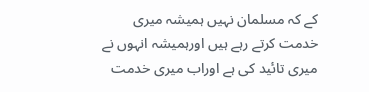کے کہ مسلمان نہیں ہمیشہ میری خدمت کرتے رہے ہیں اورہمیشہ انہوں نے میری تائید کی ہے اوراب میری خدمت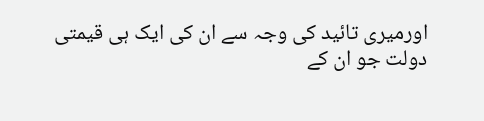اورمیری تائید کی وجہ سے ان کی ایک ہی قیمتی دولت جو ان کے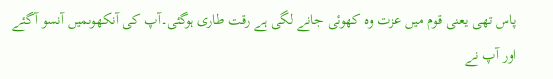پاس تھی یعنی قوم میں عزت وہ کھوئی جانے لگی ہے رقت طاری ہوگئی۔آپ کی آنکھوںمیں آنسو آگئے اور آپ نے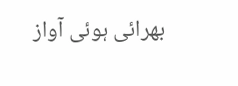بھرائی ہوئی آواز